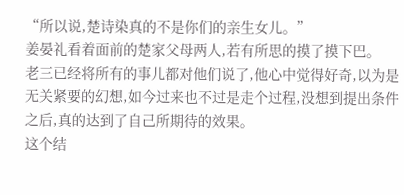“所以说,楚诗染真的不是你们的亲生女儿。”
姜晏礼看着面前的楚家父母两人,若有所思的摸了摸下巴。
老三已经将所有的事儿都对他们说了,他心中觉得好奇,以为是无关紧要的幻想,如今过来也不过是走个过程,没想到提出条件之后,真的达到了自己所期待的效果。
这个结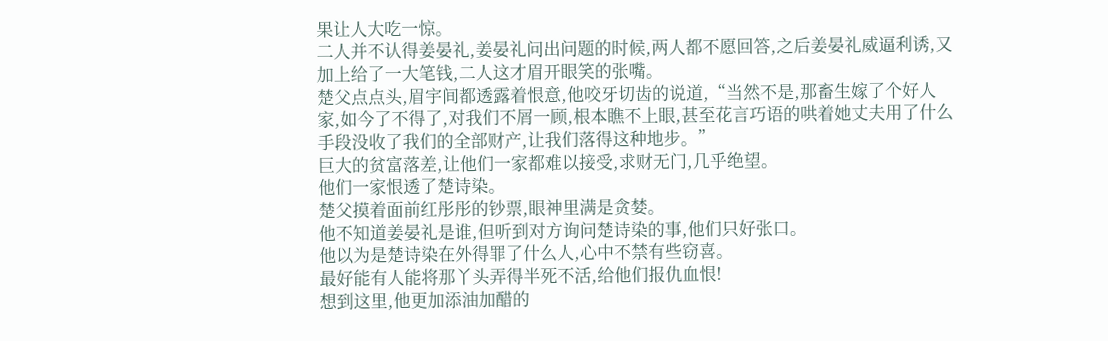果让人大吃一惊。
二人并不认得姜晏礼,姜晏礼问出问题的时候,两人都不愿回答,之后姜晏礼威逼利诱,又加上给了一大笔钱,二人这才眉开眼笑的张嘴。
楚父点点头,眉宇间都透露着恨意,他咬牙切齿的说道,“当然不是,那畜生嫁了个好人家,如今了不得了,对我们不屑一顾,根本瞧不上眼,甚至花言巧语的哄着她丈夫用了什么手段没收了我们的全部财产,让我们落得这种地步。”
巨大的贫富落差,让他们一家都难以接受,求财无门,几乎绝望。
他们一家恨透了楚诗染。
楚父摸着面前红彤彤的钞票,眼神里满是贪婪。
他不知道姜晏礼是谁,但听到对方询问楚诗染的事,他们只好张口。
他以为是楚诗染在外得罪了什么人,心中不禁有些窃喜。
最好能有人能将那丫头弄得半死不活,给他们报仇血恨!
想到这里,他更加添油加醋的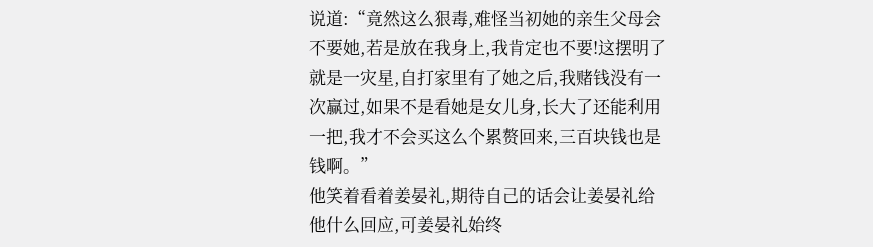说道:“竟然这么狠毒,难怪当初她的亲生父母会不要她,若是放在我身上,我肯定也不要!这摆明了就是一灾星,自打家里有了她之后,我赌钱没有一次赢过,如果不是看她是女儿身,长大了还能利用一把,我才不会买这么个累赘回来,三百块钱也是钱啊。”
他笑着看着姜晏礼,期待自己的话会让姜晏礼给他什么回应,可姜晏礼始终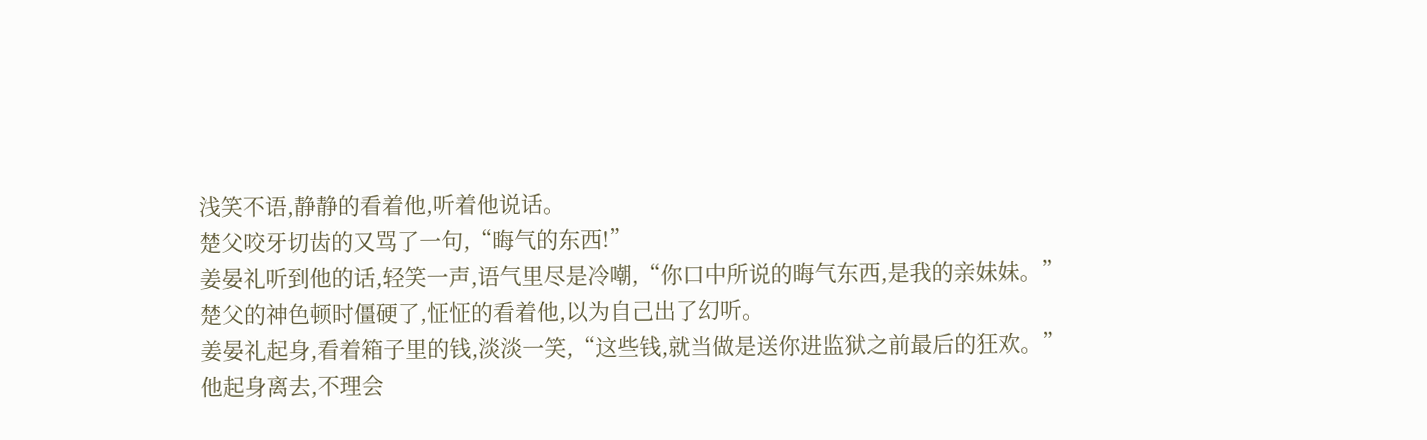浅笑不语,静静的看着他,听着他说话。
楚父咬牙切齿的又骂了一句,“晦气的东西!”
姜晏礼听到他的话,轻笑一声,语气里尽是冷嘲,“你口中所说的晦气东西,是我的亲妹妹。”
楚父的神色顿时僵硬了,怔怔的看着他,以为自己出了幻听。
姜晏礼起身,看着箱子里的钱,淡淡一笑,“这些钱,就当做是送你进监狱之前最后的狂欢。”
他起身离去,不理会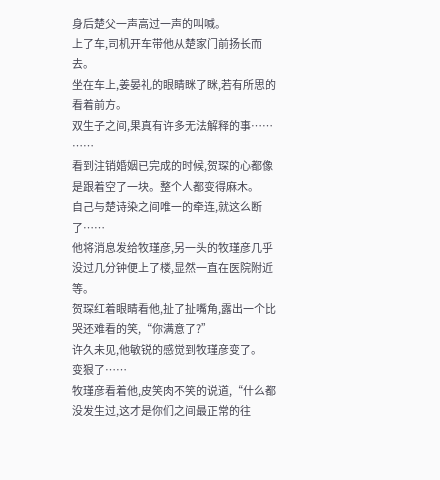身后楚父一声高过一声的叫喊。
上了车,司机开车带他从楚家门前扬长而去。
坐在车上,姜晏礼的眼睛眯了眯,若有所思的看着前方。
双生子之间,果真有许多无法解释的事……
……
看到注销婚姻已完成的时候,贺琛的心都像是跟着空了一块。整个人都变得麻木。
自己与楚诗染之间唯一的牵连,就这么断了……
他将消息发给牧瑾彦,另一头的牧瑾彦几乎没过几分钟便上了楼,显然一直在医院附近等。
贺琛红着眼睛看他,扯了扯嘴角,露出一个比哭还难看的笑,“你满意了?”
许久未见,他敏锐的感觉到牧瑾彦变了。
变狠了……
牧瑾彦看着他,皮笑肉不笑的说道,“什么都没发生过,这才是你们之间最正常的往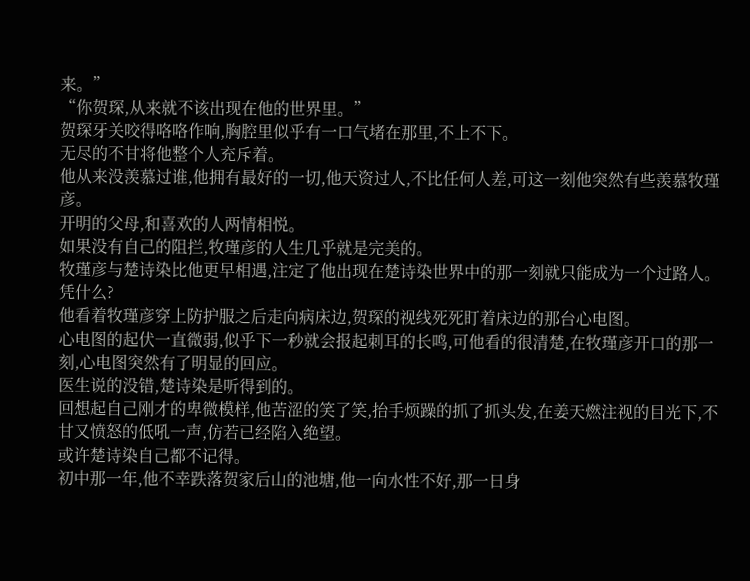来。”
“你贺琛,从来就不该出现在他的世界里。”
贺琛牙关咬得咯咯作响,胸腔里似乎有一口气堵在那里,不上不下。
无尽的不甘将他整个人充斥着。
他从来没羡慕过谁,他拥有最好的一切,他天资过人,不比任何人差,可这一刻他突然有些羡慕牧瑾彦。
开明的父母,和喜欢的人两情相悦。
如果没有自己的阻拦,牧瑾彦的人生几乎就是完美的。
牧瑾彦与楚诗染比他更早相遇,注定了他出现在楚诗染世界中的那一刻就只能成为一个过路人。
凭什么?
他看着牧瑾彦穿上防护服之后走向病床边,贺琛的视线死死盯着床边的那台心电图。
心电图的起伏一直微弱,似乎下一秒就会报起刺耳的长鸣,可他看的很清楚,在牧瑾彦开口的那一刻,心电图突然有了明显的回应。
医生说的没错,楚诗染是听得到的。
回想起自己刚才的卑微模样,他苦涩的笑了笑,抬手烦躁的抓了抓头发,在姜天燃注视的目光下,不甘又愤怒的低吼一声,仿若已经陷入绝望。
或许楚诗染自己都不记得。
初中那一年,他不幸跌落贺家后山的池塘,他一向水性不好,那一日身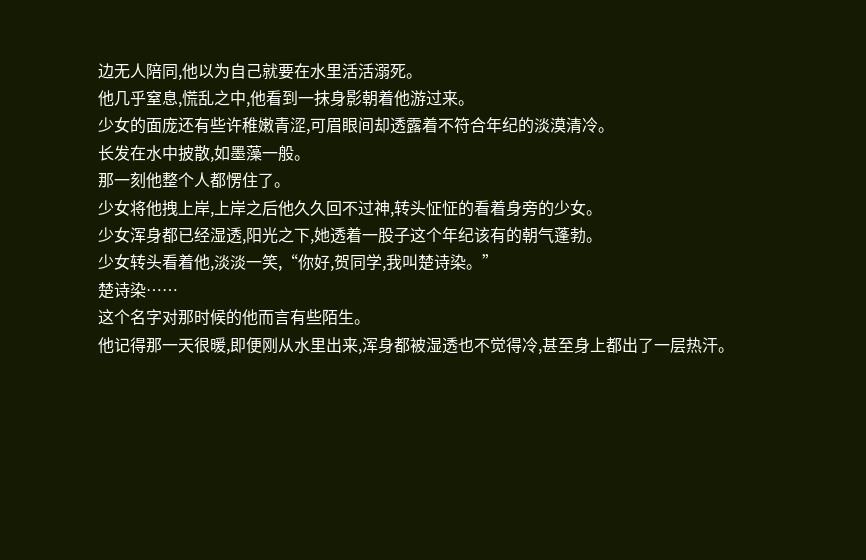边无人陪同,他以为自己就要在水里活活溺死。
他几乎窒息,慌乱之中,他看到一抹身影朝着他游过来。
少女的面庞还有些许稚嫩青涩,可眉眼间却透露着不符合年纪的淡漠清冷。
长发在水中披散,如墨藻一般。
那一刻他整个人都愣住了。
少女将他拽上岸,上岸之后他久久回不过神,转头怔怔的看着身旁的少女。
少女浑身都已经湿透,阳光之下,她透着一股子这个年纪该有的朝气蓬勃。
少女转头看着他,淡淡一笑,“你好,贺同学,我叫楚诗染。”
楚诗染……
这个名字对那时候的他而言有些陌生。
他记得那一天很暖,即便刚从水里出来,浑身都被湿透也不觉得冷,甚至身上都出了一层热汗。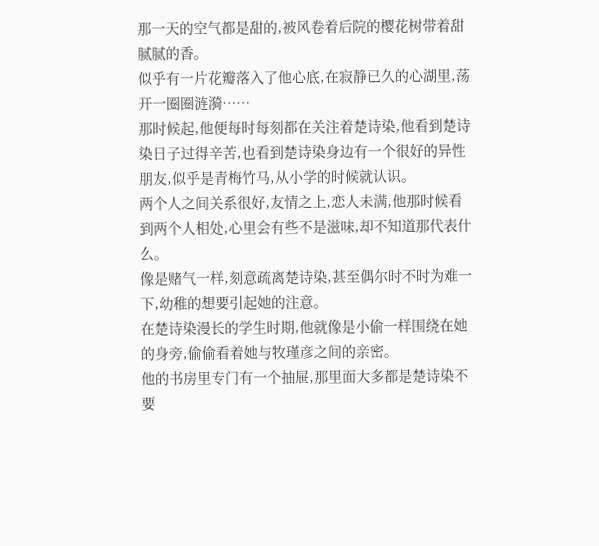那一天的空气都是甜的,被风卷着后院的樱花树带着甜腻腻的香。
似乎有一片花瓣落入了他心底,在寂静已久的心湖里,荡开一圈圈涟漪……
那时候起,他便每时每刻都在关注着楚诗染,他看到楚诗染日子过得辛苦,也看到楚诗染身边有一个很好的异性朋友,似乎是青梅竹马,从小学的时候就认识。
两个人之间关系很好,友情之上,恋人未满,他那时候看到两个人相处,心里会有些不是滋味,却不知道那代表什么。
像是赌气一样,刻意疏离楚诗染,甚至偶尔时不时为难一下,幼稚的想要引起她的注意。
在楚诗染漫长的学生时期,他就像是小偷一样围绕在她的身旁,偷偷看着她与牧瑾彦之间的亲密。
他的书房里专门有一个抽屉,那里面大多都是楚诗染不要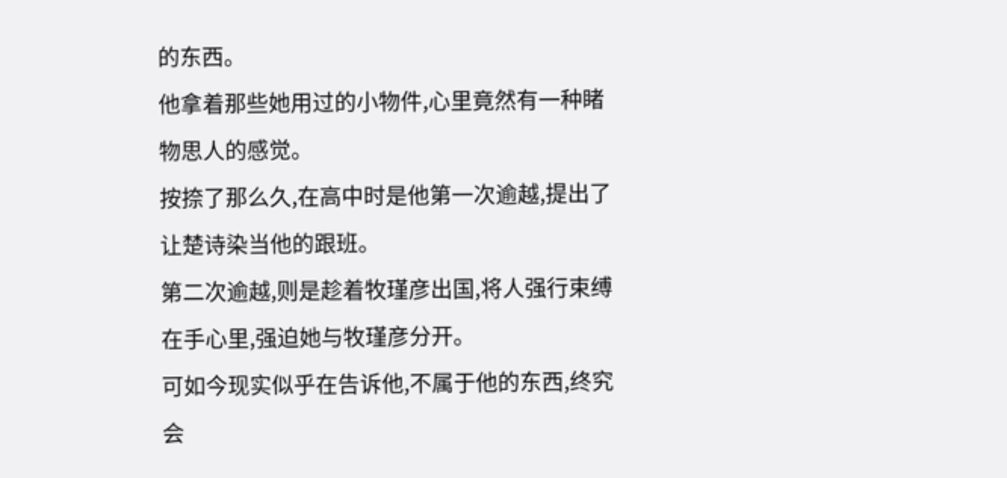的东西。
他拿着那些她用过的小物件,心里竟然有一种睹物思人的感觉。
按捺了那么久,在高中时是他第一次逾越,提出了让楚诗染当他的跟班。
第二次逾越,则是趁着牧瑾彦出国,将人强行束缚在手心里,强迫她与牧瑾彦分开。
可如今现实似乎在告诉他,不属于他的东西,终究会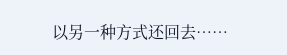以另一种方式还回去……